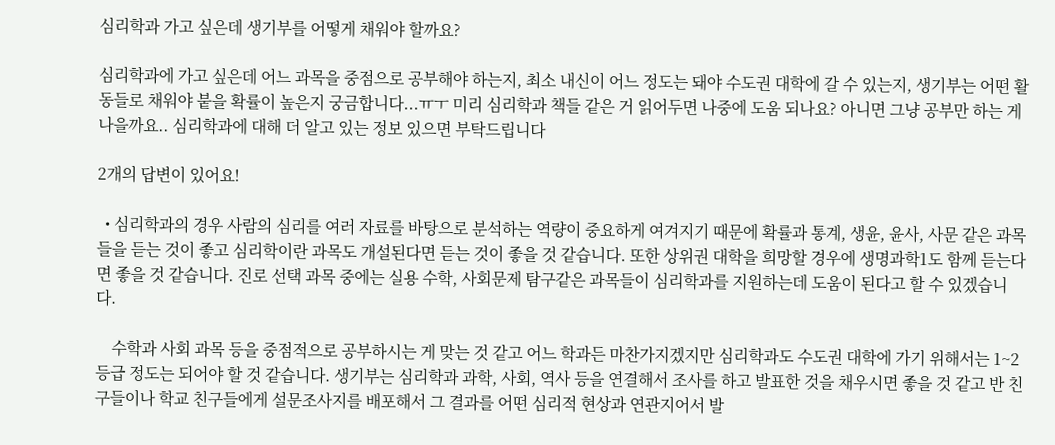심리학과 가고 싶은데 생기부를 어떻게 채워야 할까요?

심리학과에 가고 싶은데 어느 과목을 중점으로 공부해야 하는지, 최소 내신이 어느 정도는 돼야 수도권 대학에 갈 수 있는지, 생기부는 어떤 활동들로 채워야 붙을 확률이 높은지 궁금합니다...ㅠㅜ 미리 심리학과 책들 같은 거 읽어두면 나중에 도움 되나요? 아니면 그냥 공부만 하는 게 나을까요.. 심리학과에 대해 더 알고 있는 정보 있으면 부탁드립니다

2개의 답변이 있어요!

  • 심리학과의 경우 사람의 심리를 여러 자료를 바탕으로 분석하는 역량이 중요하게 여겨지기 때문에 확률과 통계, 생윤, 윤사, 사문 같은 과목들을 듣는 것이 좋고 심리학이란 과목도 개설된다면 듣는 것이 좋을 것 같습니다. 또한 상위권 대학을 희망할 경우에 생명과학1도 함께 듣는다면 좋을 것 같습니다. 진로 선택 과목 중에는 실용 수학, 사회문제 탐구같은 과목들이 심리학과를 지원하는데 도움이 된다고 할 수 있겠습니다.

    수학과 사회 과목 등을 중점적으로 공부하시는 게 맞는 것 같고 어느 학과든 마찬가지겠지만 심리학과도 수도권 대학에 가기 위해서는 1~2등급 정도는 되어야 할 것 같습니다. 생기부는 심리학과 과학, 사회, 역사 등을 연결해서 조사를 하고 발표한 것을 채우시면 좋을 것 같고 반 친구들이나 학교 친구들에게 설문조사지를 배포해서 그 결과를 어떤 심리적 현상과 연관지어서 발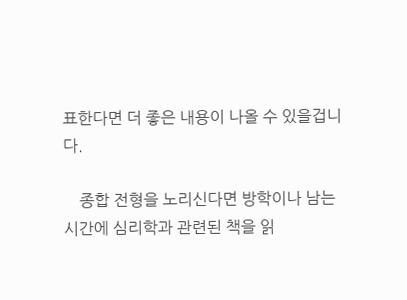표한다면 더 좋은 내용이 나올 수 있을겁니다.

    종합 전형을 노리신다면 방학이나 남는 시간에 심리학과 관련된 책을 읽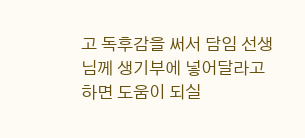고 독후감을 써서 담임 선생님께 생기부에 넣어달라고 하면 도움이 되실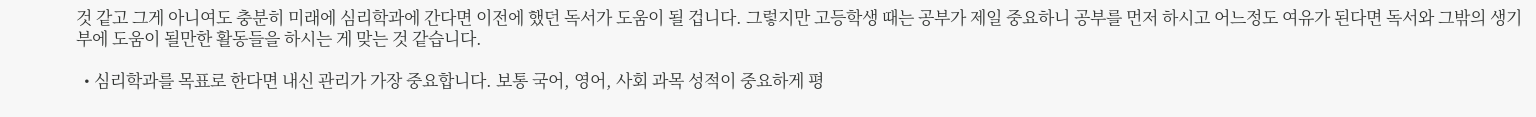것 같고 그게 아니여도 충분히 미래에 심리학과에 간다면 이전에 했던 독서가 도움이 될 겁니다. 그렇지만 고등학생 때는 공부가 제일 중요하니 공부를 먼저 하시고 어느정도 여유가 된다면 독서와 그밖의 생기부에 도움이 될만한 활동들을 하시는 게 맞는 것 같습니다.

  • 심리학과를 목표로 한다면 내신 관리가 가장 중요합니다. 보통 국어, 영어, 사회 과목 성적이 중요하게 평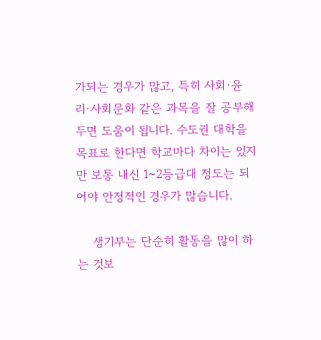가되는 경우가 많고, 특히 사회·윤리·사회문화 같은 과목을 잘 공부해 두면 도움이 됩니다. 수도권 대학을 목표로 한다면 학교마다 차이는 있지만 보통 내신 1~2등급대 정도는 되어야 안정적인 경우가 많습니다.

    생기부는 단순히 활동을 많이 하는 것보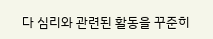다 심리와 관련된 활동을 꾸준히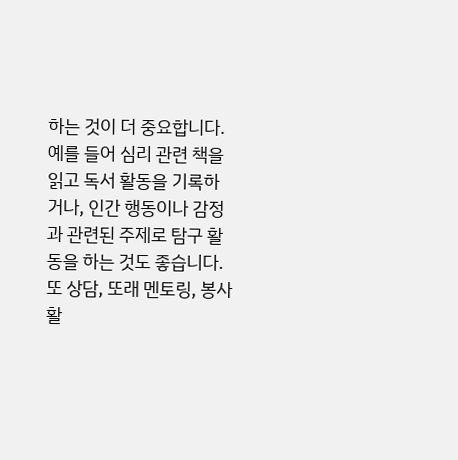하는 것이 더 중요합니다. 예를 들어 심리 관련 책을 읽고 독서 활동을 기록하거나, 인간 행동이나 감정과 관련된 주제로 탐구 활동을 하는 것도 좋습니다. 또 상담, 또래 멘토링, 봉사활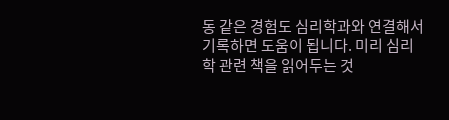동 같은 경험도 심리학과와 연결해서 기록하면 도움이 됩니다. 미리 심리학 관련 책을 읽어두는 것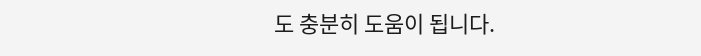도 충분히 도움이 됩니다.